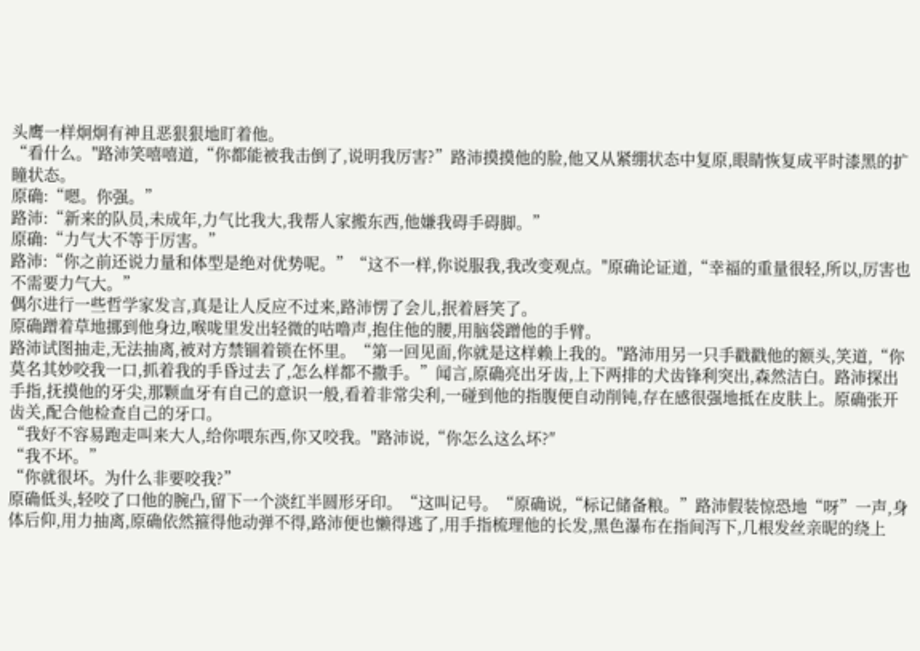头鹰一样炯炯有神且恶狠狠地盯着他。
“看什么。"路沛笑嘻嘻道,“你都能被我击倒了,说明我厉害?”路沛摸摸他的脸,他又从紧绷状态中复原,眼睛恢复成平时漆黑的扩瞳状态。
原确:“嗯。你强。”
路沛:“新来的队员,未成年,力气比我大,我帮人家搬东西,他嫌我碍手碍脚。”
原确:“力气大不等于厉害。”
路沛:“你之前还说力量和体型是绝对优势呢。”“这不一样,你说服我,我改变观点。"原确论证道,“幸福的重量很轻,所以,厉害也不需要力气大。”
偶尔进行一些哲学家发言,真是让人反应不过来,路沛愣了会儿,抿着唇笑了。
原确蹭着草地挪到他身边,喉咙里发出轻微的咕噜声,抱住他的腰,用脑袋蹭他的手臂。
路沛试图抽走,无法抽离,被对方禁锢着锁在怀里。“第一回见面,你就是这样赖上我的。"路沛用另一只手戳戳他的额头,笑道,“你莫名其妙咬我一口,抓着我的手昏过去了,怎么样都不撒手。”闻言,原确亮出牙齿,上下两排的犬齿锋利突出,森然洁白。路沛探出手指,抚摸他的牙尖,那颗血牙有自己的意识一般,看着非常尖利,一碰到他的指腹便自动削钝,存在感很强地抵在皮肤上。原确张开齿关,配合他检查自己的牙口。
“我好不容易跑走叫来大人,给你喂东西,你又咬我。"路沛说,“你怎么这么坏?″
“我不坏。”
“你就很坏。为什么非要咬我?”
原确低头,轻咬了口他的腕凸,留下一个淡红半圆形牙印。“这叫记号。“原确说,“标记储备粮。”路沛假装惊恐地“呀”一声,身体后仰,用力抽离,原确依然箍得他动弹不得,路沛便也懒得逃了,用手指梳理他的长发,黑色瀑布在指间泻下,几根发丝亲昵的绕上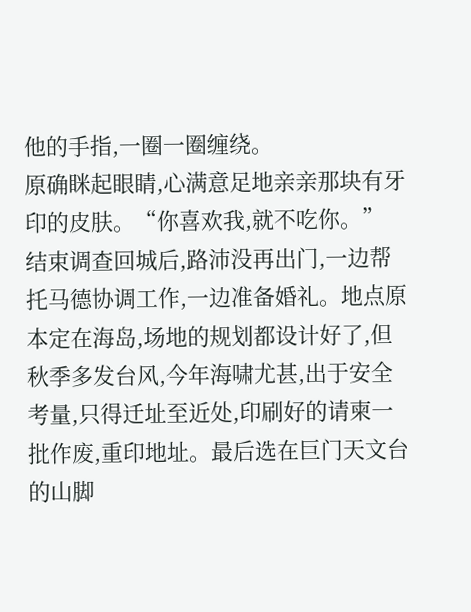他的手指,一圈一圈缠绕。
原确眯起眼睛,心满意足地亲亲那块有牙印的皮肤。“你喜欢我,就不吃你。”
结束调查回城后,路沛没再出门,一边帮托马德协调工作,一边准备婚礼。地点原本定在海岛,场地的规划都设计好了,但秋季多发台风,今年海啸尤甚,出于安全考量,只得迁址至近处,印刷好的请柬一批作废,重印地址。最后选在巨门天文台的山脚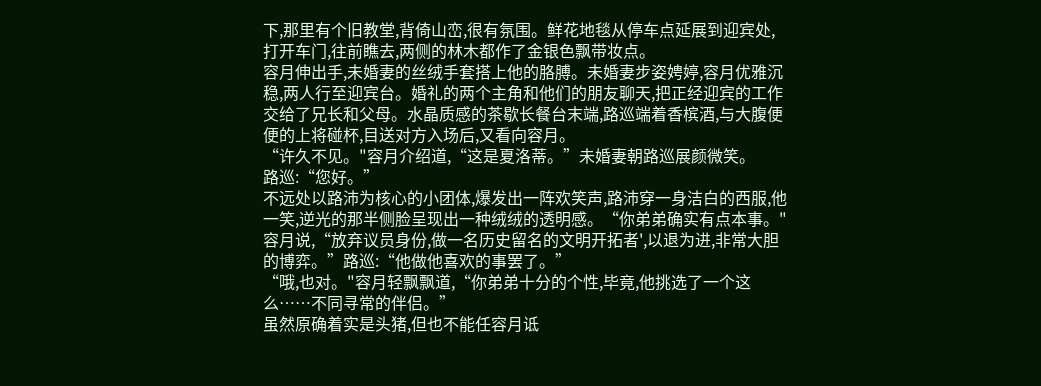下,那里有个旧教堂,背倚山峦,很有氛围。鲜花地毯从停车点延展到迎宾处,打开车门,往前瞧去,两侧的林木都作了金银色飘带妆点。
容月伸出手,未婚妻的丝绒手套搭上他的胳膊。未婚妻步姿娉婷,容月优雅沉稳,两人行至迎宾台。婚礼的两个主角和他们的朋友聊天,把正经迎宾的工作交给了兄长和父母。水晶质感的茶歇长餐台末端,路巡端着香槟酒,与大腹便便的上将碰杯,目送对方入场后,又看向容月。
“许久不见。"容月介绍道,“这是夏洛蒂。”未婚妻朝路巡展颜微笑。
路巡:“您好。”
不远处以路沛为核心的小团体,爆发出一阵欢笑声,路沛穿一身洁白的西服,他一笑,逆光的那半侧脸呈现出一种绒绒的透明感。“你弟弟确实有点本事。"容月说,“放弃议员身份,做一名历史留名的文明开拓者',以退为进,非常大胆的博弈。”路巡:“他做他喜欢的事罢了。”
“哦,也对。"容月轻飘飘道,“你弟弟十分的个性,毕竟,他挑选了一个这么……不同寻常的伴侣。”
虽然原确着实是头猪,但也不能任容月诋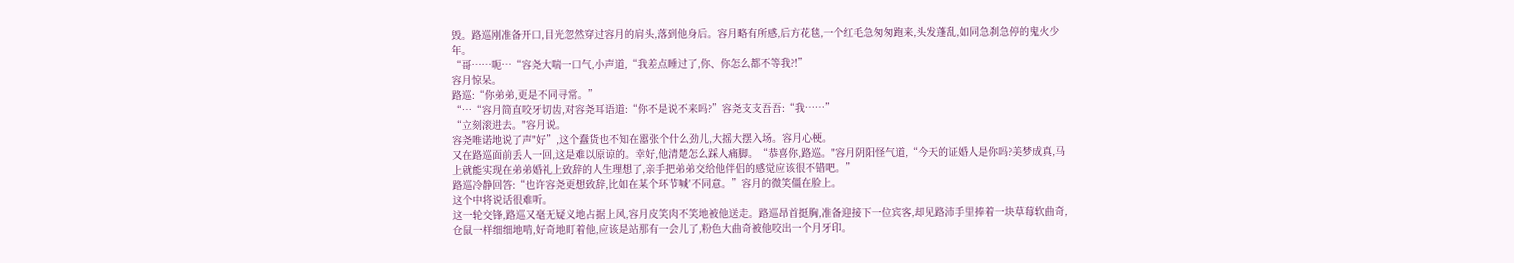毁。路巡刚准备开口,目光忽然穿过容月的肩头,落到他身后。容月略有所感,后方花毯,一个红毛急匆匆跑来,头发蓬乱,如同急刹急停的鬼火少年。
“哥……呃…“容尧大喘一口气,小声道,“我差点睡过了,你、你怎么都不等我?!”
容月惊呆。
路巡:“你弟弟,更是不同寻常。”
“…“容月简直咬牙切齿,对容尧耳语道:“你不是说不来吗?”容尧支支吾吾:“我……”
“立刻滚进去。"容月说。
容尧唯诺地说了声"好”,这个蠢货也不知在嚣张个什么劲儿,大摇大摆入场。容月心梗。
又在路巡面前丢人一回,这是难以原谅的。幸好,他清楚怎么踩人痛脚。“恭喜你,路巡。"容月阴阳怪气道,“今天的证婚人是你吗?美梦成真,马上就能实现在弟弟婚礼上致辞的人生理想了,亲手把弟弟交给他伴侣的感觉应该很不错吧。”
路巡冷静回答:“也许容尧更想致辞,比如在某个环节喊′不同意。”容月的微笑僵在脸上。
这个中将说话很难听。
这一轮交锋,路巡又毫无疑义地占据上风,容月皮笑肉不笑地被他送走。路巡昂首挺胸,准备迎接下一位宾客,却见路沛手里捧着一块草莓软曲奇,仓鼠一样细细地啃,好奇地盯着他,应该是站那有一会儿了,粉色大曲奇被他咬出一个月牙印。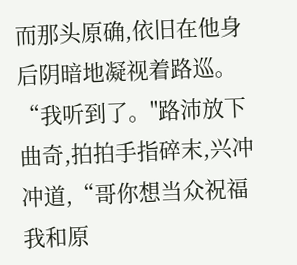而那头原确,依旧在他身后阴暗地凝视着路巡。“我听到了。"路沛放下曲奇,拍拍手指碎末,兴冲冲道,“哥你想当众祝福我和原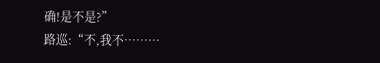确!是不是?”
路巡:“不,我不………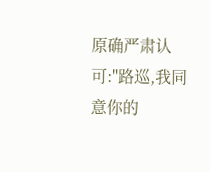原确严肃认可:"路巡,我同意你的